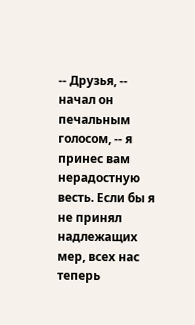-- Друзья, -- начал он печальным голосом, -- я принес вам нерадостную весть. Если бы я не принял надлежащих мер, всех нас теперь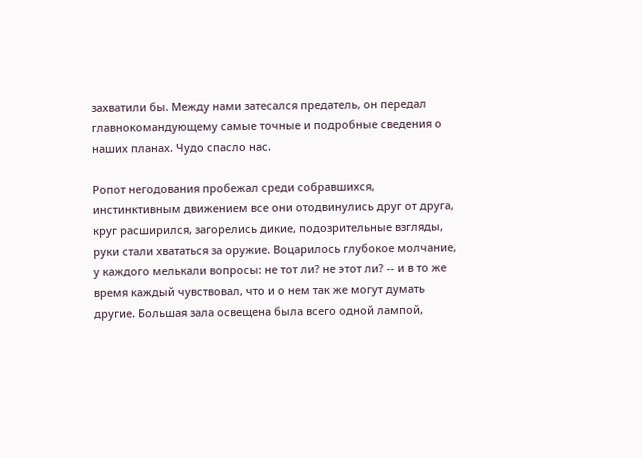захватили бы. Между нами затесался предатель, он передал главнокомандующему самые точные и подробные сведения о наших планах. Чудо спасло нас.

Ропот негодования пробежал среди собравшихся, инстинктивным движением все они отодвинулись друг от друга, круг расширился, загорелись дикие, подозрительные взгляды, руки стали хвататься за оружие. Воцарилось глубокое молчание, у каждого мелькали вопросы: не тот ли? не этот ли? -- и в то же время каждый чувствовал, что и о нем так же могут думать другие. Большая зала освещена была всего одной лампой,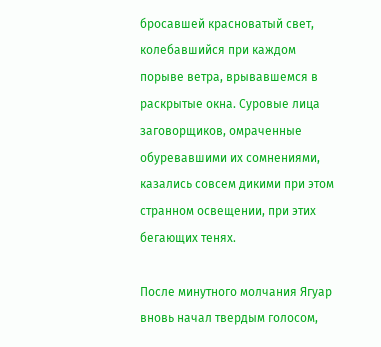бросавшей красноватый свет, колебавшийся при каждом порыве ветра, врывавшемся в раскрытые окна. Суровые лица заговорщиков, омраченные обуревавшими их сомнениями, казались совсем дикими при этом странном освещении, при этих бегающих тенях.

После минутного молчания Ягуар вновь начал твердым голосом,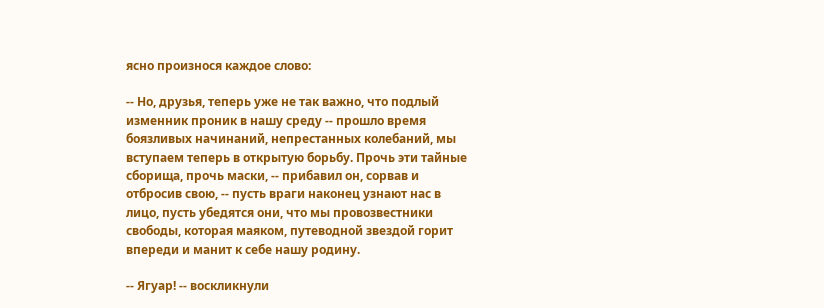ясно произнося каждое слово:

-- Но, друзья, теперь уже не так важно, что подлый изменник проник в нашу среду -- прошло время боязливых начинаний, непрестанных колебаний, мы вступаем теперь в открытую борьбу. Прочь эти тайные сборища, прочь маски, -- прибавил он, сорвав и отбросив свою, -- пусть враги наконец узнают нас в лицо, пусть убедятся они, что мы провозвестники свободы, которая маяком, путеводной звездой горит впереди и манит к себе нашу родину.

-- Ягуар! -- воскликнули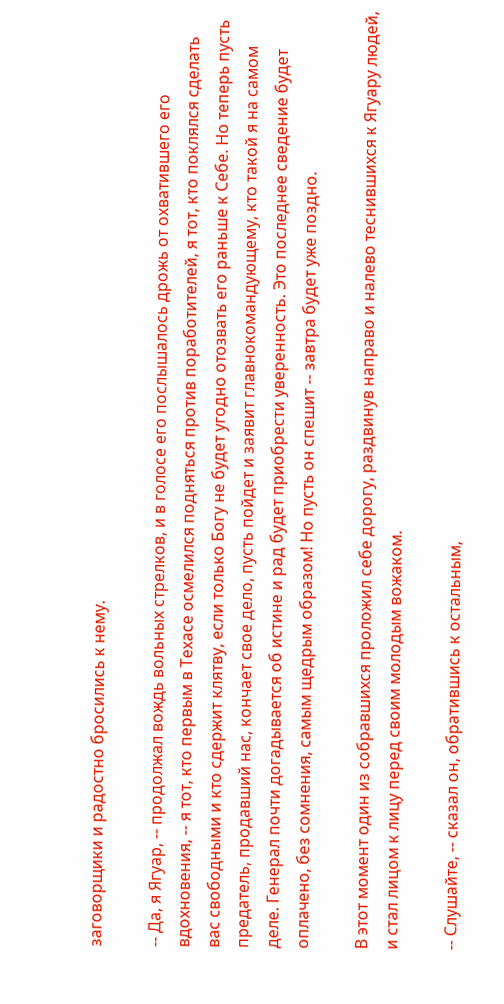заговорщики и радостно бросились к нему.

-- Да, я Ягуар, -- продолжал вождь вольных стрелков, и в голосе его послышалось дрожь от охватившего его вдохновения, -- я тот, кто первым в Техасе осмелился подняться против поработителей, я тот, кто поклялся сделать вас свободными и кто сдержит клятву, если только Богу не будет угодно отозвать его раньше к Себе. Но теперь пусть предатель, продавший нас, кончает свое дело, пусть пойдет и заявит главнокомандующему, кто такой я на самом деле. Генерал почти догадывается об истине и рад будет приобрести уверенность. Это последнее сведение будет оплачено, без сомнения, самым щедрым образом! Но пусть он спешит -- завтра будет уже поздно.

В этот момент один из собравшихся проложил себе дорогу, раздвинув направо и налево теснившихся к Ягуару людей, и стал лицом к лицу перед своим молодым вожаком.

-- Слушайте, -- сказал он, обратившись к остальным,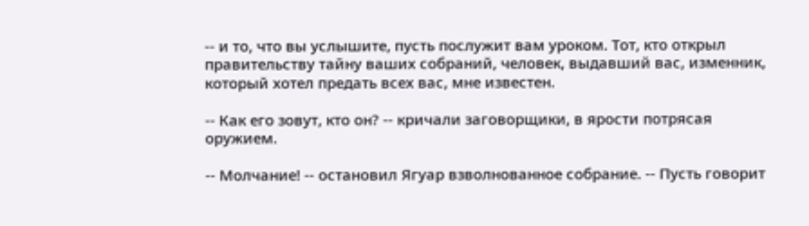-- и то, что вы услышите, пусть послужит вам уроком. Тот, кто открыл правительству тайну ваших собраний, человек, выдавший вас, изменник, который хотел предать всех вас, мне известен.

-- Как его зовут, кто он? -- кричали заговорщики, в ярости потрясая оружием.

-- Молчание! -- остановил Ягуар взволнованное собрание. -- Пусть говорит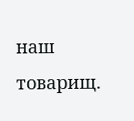наш товарищ.